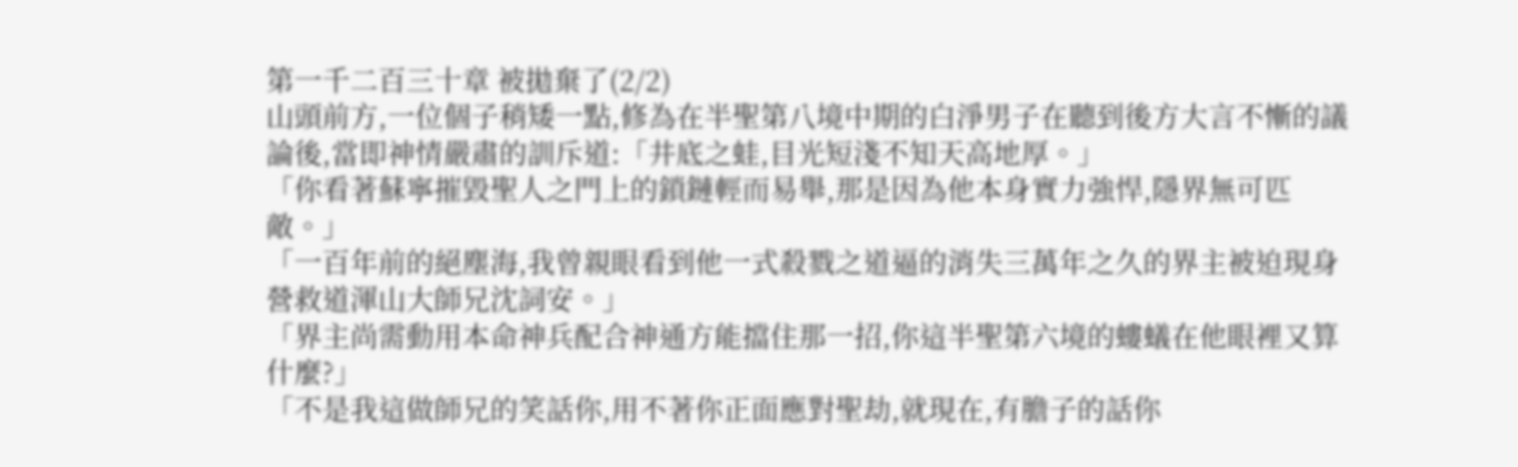第一千二百三十章 被拋棄了(2/2)
山頭前方,一位個子稍矮一點,修為在半聖第八境中期的白淨男子在聽到後方大言不慚的議論後,當即神情嚴肅的訓斥道:「井底之蛙,目光短淺不知天高地厚。」
「你看著蘇寧摧毀聖人之門上的鎖鏈輕而易舉,那是因為他本身實力強悍,隱界無可匹敵。」
「一百年前的絕塵海,我曾親眼看到他一式殺戮之道逼的消失三萬年之久的界主被迫現身營救道渾山大師兄沈詞安。」
「界主尚需動用本命神兵配合神通方能擋住那一招,你這半聖第六境的螻蟻在他眼裡又算什麼?」
「不是我這做師兄的笑話你,用不著你正面應對聖劫,就現在,有膽子的話你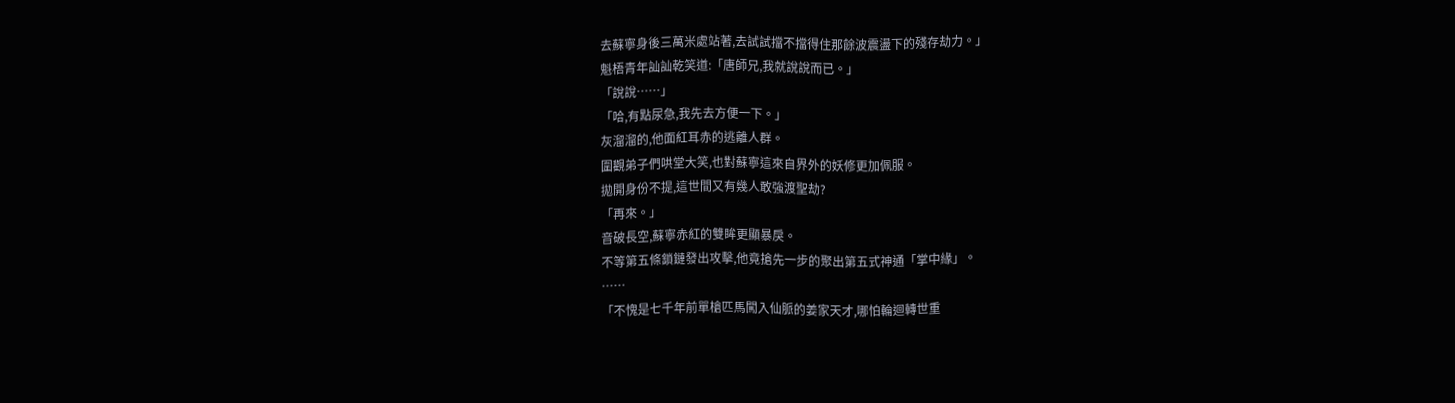去蘇寧身後三萬米處站著,去試試擋不擋得住那餘波震盪下的殘存劫力。」
魁梧青年訕訕乾笑道:「唐師兄,我就說說而已。」
「說說……」
「哈,有點尿急,我先去方便一下。」
灰溜溜的,他面紅耳赤的逃離人群。
圍觀弟子們哄堂大笑,也對蘇寧這來自界外的妖修更加佩服。
拋開身份不提,這世間又有幾人敢強渡聖劫?
「再來。」
音破長空,蘇寧赤紅的雙眸更顯暴戾。
不等第五條鎖鏈發出攻擊,他竟搶先一步的聚出第五式神通「掌中緣」。
……
「不愧是七千年前單槍匹馬闖入仙脈的姜家天才,哪怕輪迴轉世重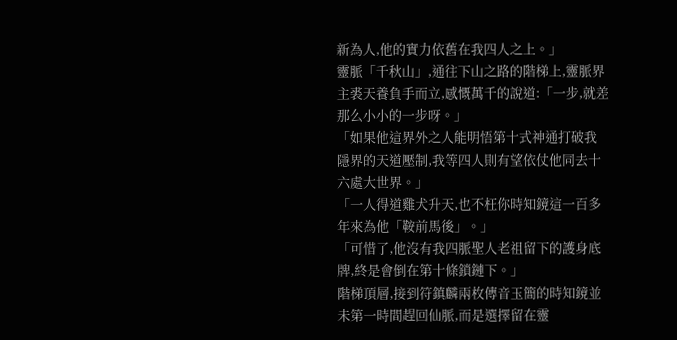新為人,他的實力依舊在我四人之上。」
靈脈「千秋山」,通往下山之路的階梯上,靈脈界主裘天養負手而立,感慨萬千的說道:「一步,就差那么小小的一步呀。」
「如果他這界外之人能明悟第十式神通打破我隱界的天道壓制,我等四人則有望依仗他同去十六處大世界。」
「一人得道雞犬升天,也不枉你時知鏡這一百多年來為他「鞍前馬後」。」
「可惜了,他沒有我四脈聖人老祖留下的護身底牌,終是會倒在第十條鎖鏈下。」
階梯頂層,接到符鎮麟兩枚傳音玉簡的時知鏡並未第一時間趕回仙脈,而是選擇留在靈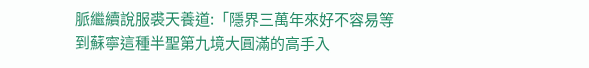脈繼續說服裘天養道:「隱界三萬年來好不容易等到蘇寧這種半聖第九境大圓滿的高手入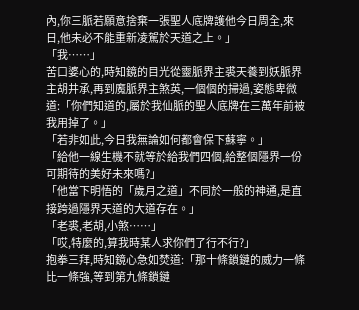內,你三脈若願意捨棄一張聖人底牌護他今日周全,來日,他未必不能重新凌駕於天道之上。」
「我……」
苦口婆心的,時知鏡的目光從靈脈界主裘天養到妖脈界主胡井承,再到魔脈界主煞英,一個個的掃過,姿態卑微道:「你們知道的,屬於我仙脈的聖人底牌在三萬年前被我用掉了。」
「若非如此,今日我無論如何都會保下蘇寧。」
「給他一線生機不就等於給我們四個,給整個隱界一份可期待的美好未來嗎?」
「他當下明悟的「歲月之道」不同於一般的神通,是直接跨過隱界天道的大道存在。」
「老裘,老胡,小煞……」
「哎,特麼的,算我時某人求你們了行不行?」
抱拳三拜,時知鏡心急如焚道:「那十條鎖鏈的威力一條比一條強,等到第九條鎖鏈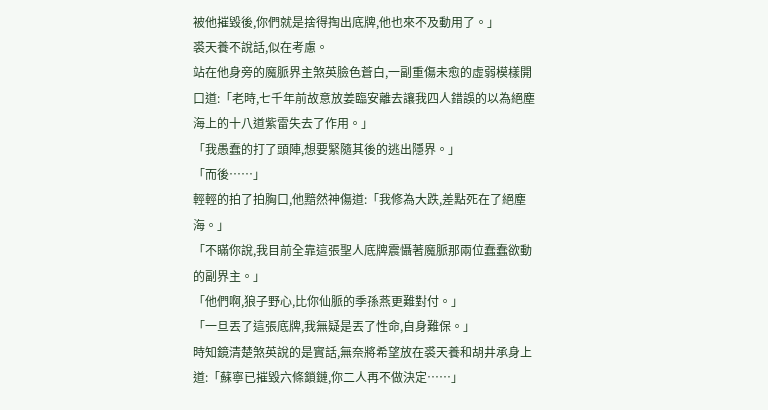被他摧毀後,你們就是捨得掏出底牌,他也來不及動用了。」
裘天養不說話,似在考慮。
站在他身旁的魔脈界主煞英臉色蒼白,一副重傷未愈的虛弱模樣開口道:「老時,七千年前故意放姜臨安離去讓我四人錯誤的以為絕塵海上的十八道紫雷失去了作用。」
「我愚蠢的打了頭陣,想要緊隨其後的逃出隱界。」
「而後……」
輕輕的拍了拍胸口,他黯然神傷道:「我修為大跌,差點死在了絕塵海。」
「不瞞你說,我目前全靠這張聖人底牌震懾著魔脈那兩位蠢蠢欲動的副界主。」
「他們啊,狼子野心,比你仙脈的季孫燕更難對付。」
「一旦丟了這張底牌,我無疑是丟了性命,自身難保。」
時知鏡清楚煞英說的是實話,無奈將希望放在裘天養和胡井承身上道:「蘇寧已摧毀六條鎖鏈,你二人再不做決定……」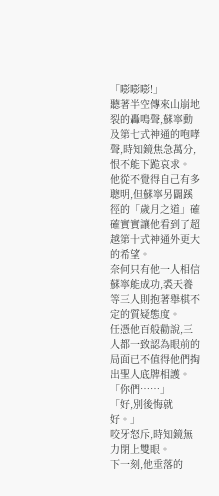「嘭嘭嘭!」
聽著半空傳來山崩地裂的轟鳴聲,蘇寧動及第七式神通的咆哮聲,時知鏡焦急萬分,恨不能下跪哀求。
他從不覺得自己有多聰明,但蘇寧另闢蹊徑的「歲月之道」確確實實讓他看到了超越第十式神通外更大的希望。
奈何只有他一人相信蘇寧能成功,裘天養等三人則抱著舉棋不定的質疑態度。
任憑他百般勸說,三人都一致認為眼前的局面已不值得他們掏出聖人底牌相護。
「你們……」
「好,別後悔就好。」
咬牙怒斥,時知鏡無力閉上雙眼。
下一刻,他垂落的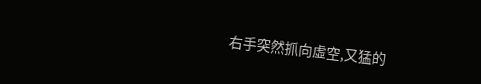右手突然抓向虛空,又猛的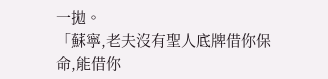一拋。
「蘇寧,老夫沒有聖人底牌借你保命,能借你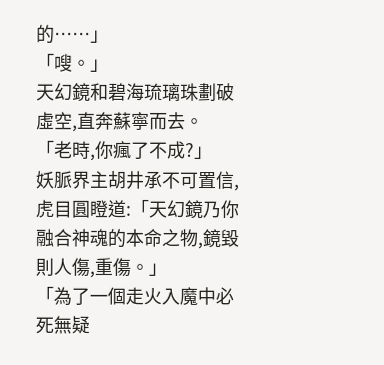的……」
「嗖。」
天幻鏡和碧海琉璃珠劃破虛空,直奔蘇寧而去。
「老時,你瘋了不成?」
妖脈界主胡井承不可置信,虎目圓瞪道:「天幻鏡乃你融合神魂的本命之物,鏡毀則人傷,重傷。」
「為了一個走火入魔中必死無疑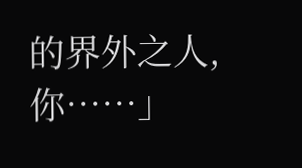的界外之人,你……」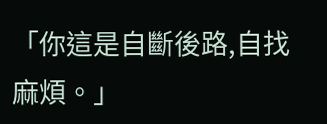「你這是自斷後路,自找麻煩。」